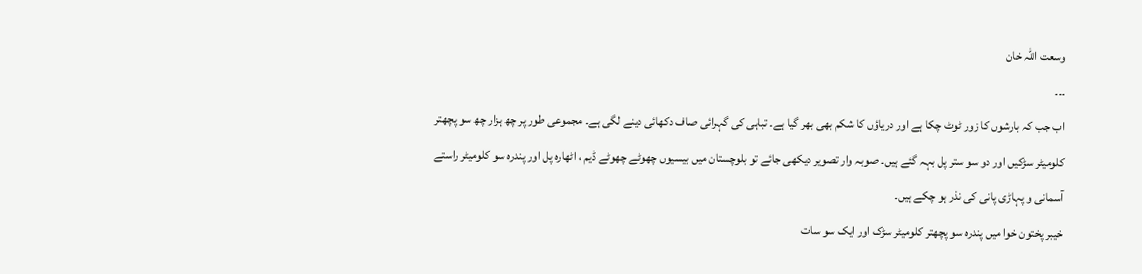وسعت اللہ خان
۔۔۔
اب جب کہ بارشوں کا زور ٹوٹ چکا ہے اور دریاؤں کا شکم بھی بھر گیا ہے۔ تباہی کی گہرائی صاف دکھائی دینے لگی ہے۔ مجموعی طور پر چھ ہزار چھ سو پچھتر کلومیٹر سڑکیں اور دو سو ستر پل بہہ گئے ہیں۔ صوبہ وار تصویر دیکھی جائے تو بلوچستان میں بیسیوں چھوٹے چھوٹے ڈیم ، اٹھارہ پل اور پندرہ سو کلومیٹر راستے آسمانی و پہاڑی پانی کی نذر ہو چکے ہیں۔
خیبر پختون خوا میں پندرہ سو پچھتر کلومیٹر سڑک اور ایک سو سات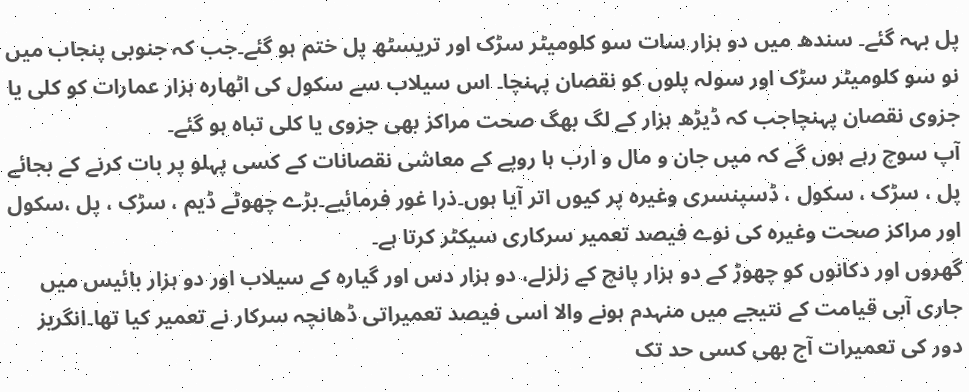پل بہہ گئے۔ سندھ میں دو ہزار سات سو کلومیٹر سڑک اور تریسٹھ پل ختم ہو گئے۔جب کہ جنوبی پنجاب میں نو سو کلومیٹر سڑک اور سولہ پلوں کو نقصان پہنچا۔ اس سیلاب سے سکول کی اٹھارہ ہزار عمارات کو کلی یا جزوی نقصان پہنچاجب کہ ڈیڑھ ہزار کے لگ بھگ صحت مراکز بھی جزوی یا کلی تباہ ہو گئے۔
آپ سوچ رہے ہوں گے کہ میں جان و مال و ارب ہا روپے کے معاشی نقصانات کے کسی پہلو پر بات کرنے کے بجائے پل ، سڑک ، سکول ، ڈسپنسری وغیرہ پر کیوں اتر آیا ہوں۔ذرا غور فرمائیے۔بڑے چھوٹے ڈیم ، سڑک ، پل ،سکول اور مراکز صحت وغیرہ کی نوے فیصد تعمیر سرکاری سیکٹر کرتا ہے۔
گھروں اور دکانوں کو چھوڑ کے دو ہزار پانچ کے زلزلے، دو ہزار دس اور گیارہ کے سیلاب اور دو ہزار بائیس میں جاری آبی قیامت کے نتیجے میں منہدم ہونے والا اسی فیصد تعمیراتی ڈھانچہ سرکار نے تعمیر کیا تھا۔انگریز دور کی تعمیرات آج بھی کسی حد تک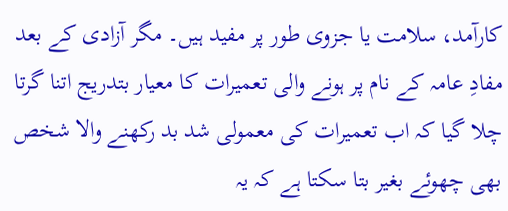کارآمد، سلامت یا جزوی طور پر مفید ہیں۔ مگر آزادی کے بعد مفادِ عامہ کے نام پر ہونے والی تعمیرات کا معیار بتدریج اتنا گرتا چلا گیا کہ اب تعمیرات کی معمولی شد بد رکھنے والا شخص بھی چھوئے بغیر بتا سکتا ہے کہ یہ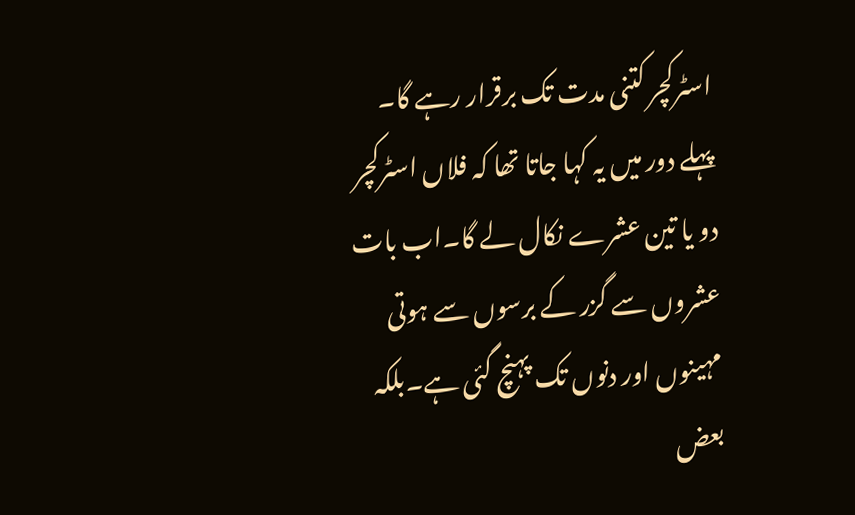اسٹرکچر کتنی مدت تک برقرار رہے گا۔
پہلے دور میں یہ کہا جاتا تھا کہ فلاں اسٹرکچر دو یا تین عشرے نکال لے گا۔اب بات عشروں سے گزر کے برسوں سے ہوتی مہینوں اور دنوں تک پہنچ گئی ہے۔بلکہ بعض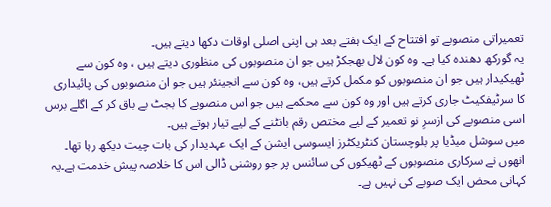تعمیراتی منصوبے تو افتتاح کے ایک ہفتے بعد ہی اپنی اصلی اوقات دکھا دیتے ہیں۔
یہ گورکھ دھندہ کیا ہے۔ وہ کون لال بھجکڑ ہیں جو ان منصوبوں کی منظوری دیتے ہیں ، وہ کون سے ٹھیکیدار ہیں جو ان منصوبوں کو مکمل کرتے ہیں، وہ کون سے انجینئر ہیں جو ان منصوبوں کی پائیداری کا سرٹیفکیٹ جاری کرتے ہیں اور وہ کون سے محکمے ہیں جو اس منصوبے کا بجٹ بے باق کر کے اگلے برس اسی منصوبے کی ازسرِ نو تعمیر کے لیے مختص رقم بانٹنے کے لیے تیار ہوتے ہیں۔
میں سوشل میڈیا پر بلوچستان کنٹریکٹرز ایسوسی ایشن کے ایک عہدیدار کی بات چیت دیکھ رہا تھا۔ انھوں نے سرکاری منصوبوں کے ٹھیکوں کی سائنس پر جو روشنی ڈالی اس کا خلاصہ پیش خدمت ہے۔یہ کہانی محض ایک صوبے کی نہیں ہے۔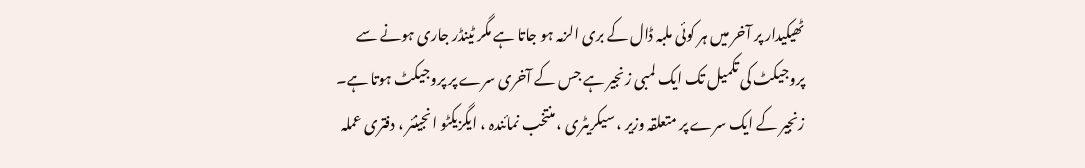ٹھیکیدار پر آخر میں ہر کوئی ملبہ ڈال کے بری الزمہ ہو جاتا ہے مگر ٹینڈر جاری ہونے سے پروجیکٹ کی تکمیل تک ایک لمبی زنجیر ہے جس کے آخری سرے پر پروجیکٹ ہوتا ہے۔ زنجیر کے ایک سرے پر متعلقہ وزیر ، سیکریٹری ، منتخب نمائندہ ، ایگزیکٹو انجینئر ، دفتری عملہ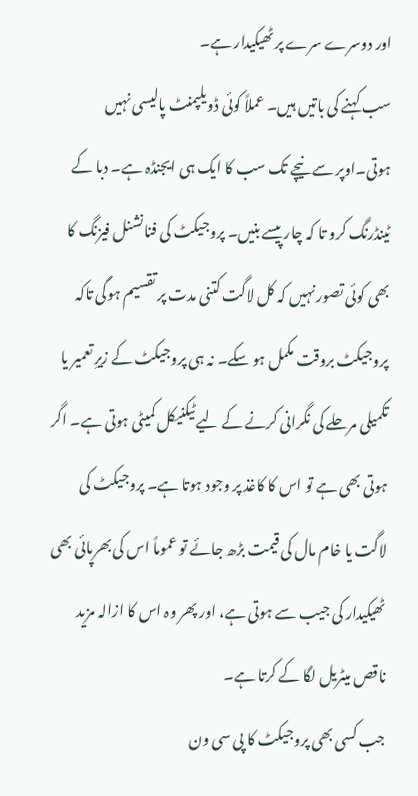اور دوسرے سرے پر ٹھیکیدار ہے۔
سب کہنے کی باتیں ہیں۔ عملاً کوئی ڈویلپمنٹ پالیسی نہیں ہوتی۔اوپر سے نیچے تک سب کا ایک ہی ایجنڈہ ہے۔ دبا کے ٹینڈرنگ کرو تا کہ چار پیسے بنیں۔ پروجیکٹ کی فنانشنل فیزنگ کا بھی کوئی تصور نہیں کہ کل لاگت کتنی مدت پر تقسیم ہوگی تاکہ پروجیکٹ بروقت مکمل ہو سکے۔ نہ ہی پروجیکٹ کے زیرِ تعمیر یا تکمیلی مرحلے کی نگرانی کرنے کے لیے ٹیکنیکل کمیٹی ہوتی ہے۔ اگر ہوتی بھی ہے تو اس کا کاغذ پر وجود ہوتا ہے۔ پروجیکٹ کی لاگت یا خام مال کی قیمت بڑھ جائے تو عموماً اس کی بھرپائی بھی ٹھیکیدار کی جیب سے ہوتی ہے، اور پھر وہ اس کا ازالہ مزید ناقص میٹریل لگا کے کرتا ہے۔
جب کسی بھی پروجیکٹ کا پی سی ون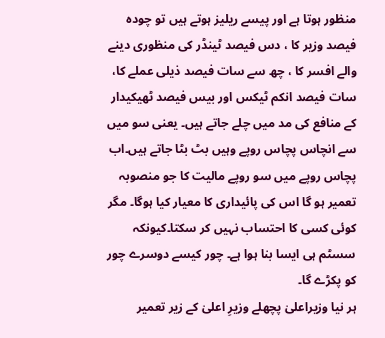منظور ہوتا ہے اور پیسے ریلیز ہوتے ہیں تو چودہ فیصد وزیر کا ، دس فیصد ٹینڈر کی منظوری دینے والے افسر کا ، چھ سے سات فیصد ذیلی عملے کا، سات فیصد انکم ٹیکس اور بیس فیصد ٹھیکیدار کے منافع کی مد میں چلے جاتے ہیں۔ یعنی سو میں سے انچاس پچاس روپے وہیں بٹ بٹا جاتے ہیں۔اب پچاس روپے میں سو روپے مالیت کا جو منصوبہ تعمیر ہو گا اس کی پائیداری کا معیار کیا ہوگا۔ مگر کوئی کسی کا احتساب نہیں کر سکتا۔کیونکہ سسٹم ہی ایسا بنا ہوا ہے۔ چور کیسے دوسرے چور کو پکڑے گا۔
ہر نیا وزیراعلیٰ پچھلے وزیرِ اعلیٰ کے زیر تعمیر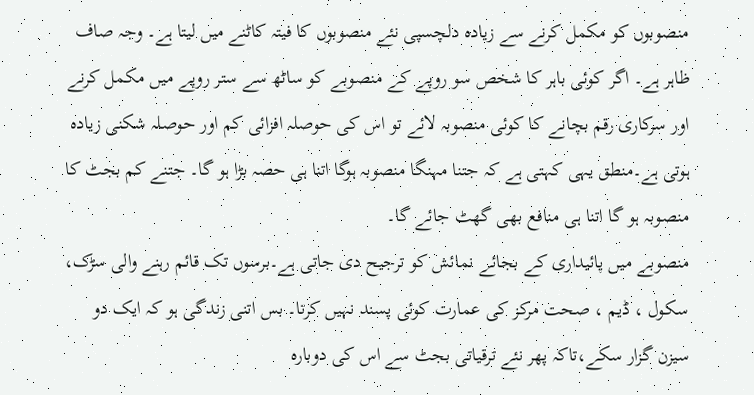منصوبوں کو مکمل کرنے سے زیادہ دلچسپی نئے منصوبوں کا فیتہ کاٹنے میں لیتا ہے۔ وجہ صاف ظاہر ہے۔ اگر کوئی باہر کا شخص سو روپے کے منصوبے کو ساٹھ سے ستر روپے میں مکمل کرنے اور سرکاری رقم بچانے کا کوئی منصوبہ لائے تو اس کی حوصلہ افزائی کم اور حوصلہ شکنی زیادہ ہوتی ہے۔منطق یہی کہتی ہے کہ جتنا مہنگا منصوبہ ہوگا اتنا ہی حصہ بڑا ہو گا۔ جتنے کم بجٹ کا منصوبہ ہو گا اتنا ہی منافع بھی گھٹ جائے گا۔
منصوبے میں پائیداری کے بجائے نمائش کو ترجیح دی جاتی ہے۔برسوں تک قائم رہنے والی سڑک، سکول ، ڈیم ، صحت مرکز کی عمارت کوئی پسند نہیں کرتا۔ بس اتنی زندگی ہو کہ ایک دو سیزن گزار سکے،تاکہ پھر نئے ترقیاتی بجٹ سے اس کی دوبارہ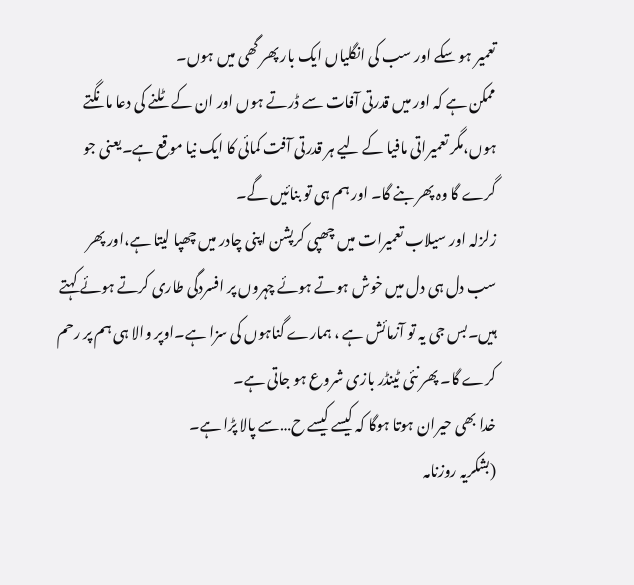تعمیر ہو سکے اور سب کی انگلیاں ایک بار پھر گھی میں ہوں۔
ممکن ہے کہ اور میں قدرتی آفات سے ڈرتے ہوں اور ان کے ٹلنے کی دعا مانگتے ہوں،مگر تعمیراتی مافیا کے لیے ہر قدرتی آفت کمائی کا ایک نیا موقع ہے۔یعنی جو گرے گا وہ پھر بنے گا۔ اور ہم ہی تو بنائیں گے۔
زلزلہ اور سیلاب تعمیرات میں چھپی کرپشن اپنی چادر میں چھپا لیتا ہے،اور پھر سب دل ہی دل میں خوش ہوتے ہوئے چہروں پر افسردگی طاری کرتے ہوئے کہتے ہیں۔بس جی یہ تو آزمائش ہے ، ہمارے گناہوں کی سزا ہے۔اوپر والا ہی ہم پر رحم کرے گا۔ پھر نئی ٹینڈر بازی شروع ہو جاتی ہے۔
خدا بھی حیران ہوتا ہوگا کہ کیسے کیسے ح…سے پالا پڑا ہے۔
(بشکریہ روزنامہ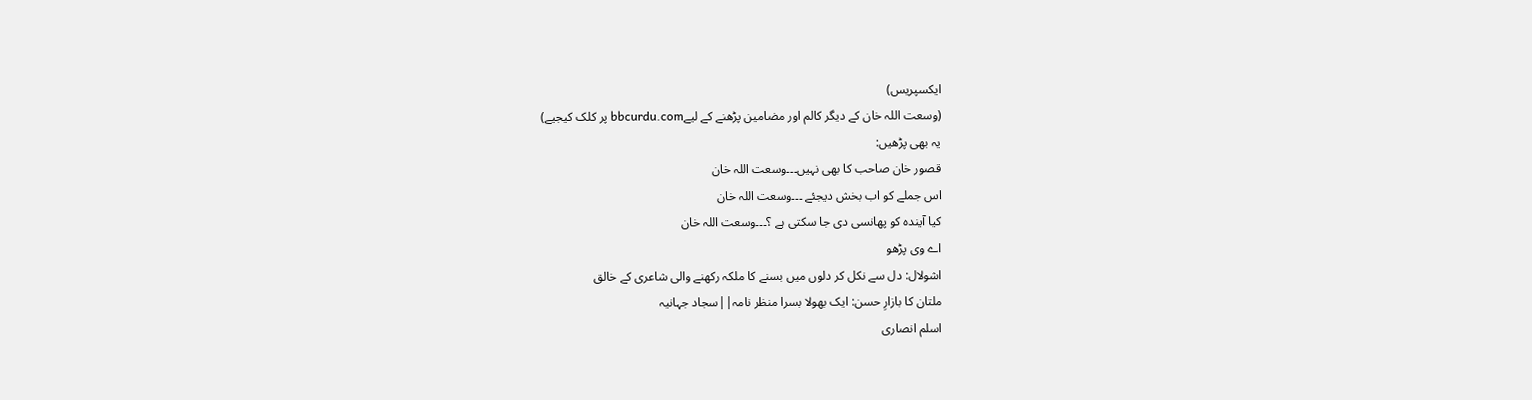ایکسپریس)
(وسعت اللہ خان کے دیگر کالم اور مضامین پڑھنے کے لیےbbcurdu.com پر کلک کیجیے)
یہ بھی پڑھیں:
قصور خان صاحب کا بھی نہیں۔۔۔وسعت اللہ خان
اس جملے کو اب بخش دیجئے ۔۔۔وسعت اللہ خان
کیا آیندہ کو پھانسی دی جا سکتی ہے ؟۔۔۔وسعت اللہ خان
اے وی پڑھو
اشولال: دل سے نکل کر دلوں میں بسنے کا ملکہ رکھنے والی شاعری کے خالق
ملتان کا بازارِ حسن: ایک بھولا بسرا منظر نامہ||سجاد جہانیہ
اسلم انصاری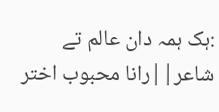:ہک ہمہ دان عالم تے شاعر||رانا محبوب اختر